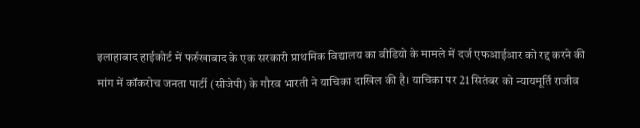इलाहाबाद हाईकोर्ट में फर्रुखाबाद के एक सरकारी प्राथमिक विद्यालय का वीडियो के मामले में दर्ज एफआईआर को रद्द करने की मांग में कॉकरोच जनता पार्टी (सीजेपी) के गौरव भारती ने याचिका दाखिल की है। याचिका पर 21 सितंबर को न्यायमूर्ति राजीव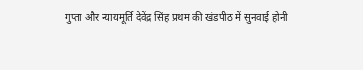गुप्ता और न्यायमूर्ति देवेंद्र सिंह प्रथम की खंडपीठ में सुनवाई होनी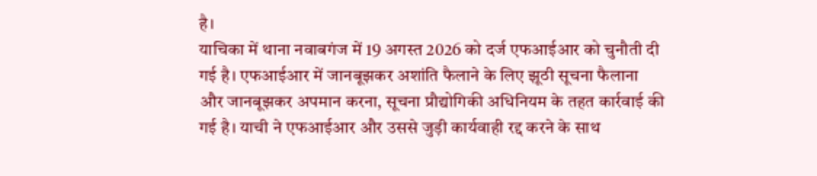है।
याचिका में थाना नवाबगंज में 19 अगस्त 2026 को दर्ज एफआईआर को चुनौती दी गई है। एफआईआर में जानबूझकर अशांति फैलाने के लिए झूठी सूचना फैलाना और जानबूझकर अपमान करना, सूचना प्रौद्योगिकी अधिनियम के तहत कार्रवाई की गई है। याची ने एफआईआर और उससे जुड़ी कार्यवाही रद्द करने के साथ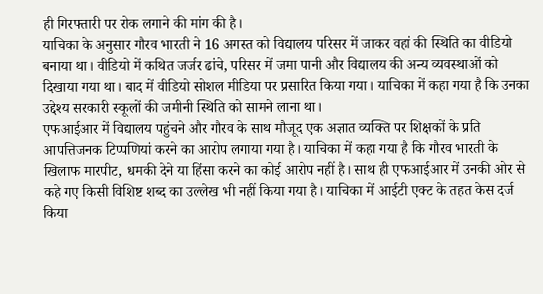ही गिरफ्तारी पर रोक लगाने की मांग की है।
याचिका के अनुसार गौरव भारती ने 16 अगस्त को विद्यालय परिसर में जाकर वहां की स्थिति का वीडियो बनाया था। वीडियो में कथित जर्जर ढांचे, परिसर में जमा पानी और विद्यालय की अन्य व्यवस्थाओं को दिखाया गया था। बाद में वीडियो सोशल मीडिया पर प्रसारित किया गया। याचिका में कहा गया है कि उनका उद्देश्य सरकारी स्कूलों की जमीनी स्थिति को सामने लाना था।
एफआईआर में विद्यालय पहुंचने और गौरव के साथ मौजूद एक अज्ञात व्यक्ति पर शिक्षकों के प्रति आपत्तिजनक टिप्पणियां करने का आरोप लगाया गया है। याचिका में कहा गया है कि गौरव भारती के खिलाफ मारपीट, धमकी देने या हिंसा करने का कोई आरोप नहीं है। साथ ही एफआईआर में उनकी ओर से कहे गए किसी विशिष्ट शब्द का उल्लेख भी नहीं किया गया है। याचिका में आईटी एक्ट के तहत केस दर्ज किया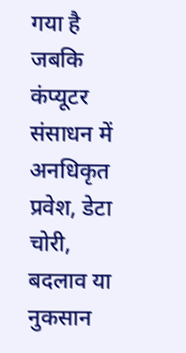गया है जबकि कंप्यूटर संसाधन में अनधिकृत प्रवेश, डेटा चोरी, बदलाव या नुकसान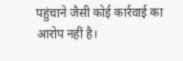पहुंचाने जैसी कोई कार्रवाई का आरोप नहीं है।